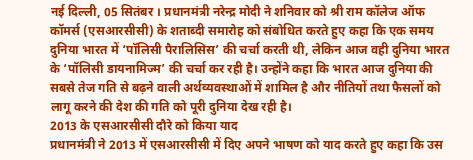नई दिल्ली, 05 सितंबर । प्रधानमंत्री नरेन्द्र मोदी ने शनिवार को श्री राम कॉलेज ऑफ कॉमर्स (एसआरसीसी) के शताब्दी समारोह को संबोधित करते हुए कहा कि एक समय दुनिया भारत में ‘पॉलिसी पैरालिसिस’ की चर्चा करती थी, लेकिन आज वही दुनिया भारत के ‘पॉलिसी डायनामिज्म’ की चर्चा कर रही है। उन्होंने कहा कि भारत आज दुनिया की सबसे तेज गति से बढ़ने वाली अर्थव्यवस्थाओं में शामिल है और नीतियों तथा फैसलों को लागू करने की देश की गति को पूरी दुनिया देख रही है।
2013 के एसआरसीसी दौरे को किया याद
प्रधानमंत्री ने 2013 में एसआरसीसी में दिए अपने भाषण को याद करते हुए कहा कि उस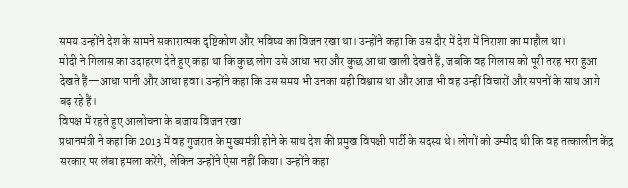समय उन्होंने देश के सामने सकारात्मक दृष्टिकोण और भविष्य का विजन रखा था। उन्होंने कहा कि उस दौर में देश में निराशा का माहौल था।
मोदी ने गिलास का उदाहरण देते हुए कहा था कि कुछ लोग उसे आधा भरा और कुछ आधा खाली देखते हैं, जबकि वह गिलास को पूरी तरह भरा हुआ देखते हैं—आधा पानी और आधा हवा। उन्होंने कहा कि उस समय भी उनका यही विश्वास था और आज भी वह उन्हीं विचारों और सपनों के साथ आगे बढ़ रहे हैं।
विपक्ष में रहते हुए आलोचना के बजाय विजन रखा
प्रधानमंत्री ने कहा कि 2013 में वह गुजरात के मुख्यमंत्री होने के साथ देश की प्रमुख विपक्षी पार्टी के सदस्य थे। लोगों को उम्मीद थी कि वह तत्कालीन केंद्र सरकार पर लंबा हमला करेंगे, लेकिन उन्होंने ऐसा नहीं किया। उन्होंने कहा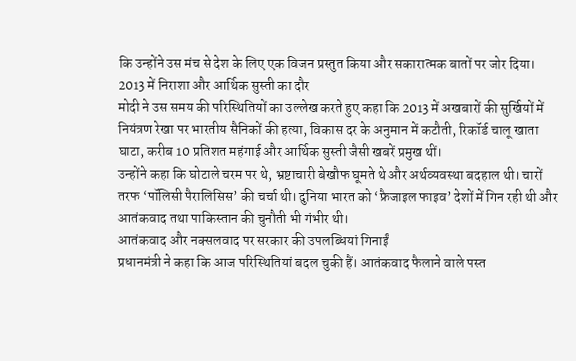कि उन्होंने उस मंच से देश के लिए एक विजन प्रस्तुत किया और सकारात्मक बातों पर जोर दिया।
2013 में निराशा और आर्थिक सुस्ती का दौर
मोदी ने उस समय की परिस्थितियों का उल्लेख करते हुए कहा कि 2013 में अखबारों की सुर्खियों में नियंत्रण रेखा पर भारतीय सैनिकों की हत्या, विकास दर के अनुमान में कटौती, रिकॉर्ड चालू खाता घाटा, करीब 10 प्रतिशत महंगाई और आर्थिक सुस्ती जैसी खबरें प्रमुख थीं।
उन्होंने कहा कि घोटाले चरम पर थे, भ्रष्टाचारी बेखौफ घूमते थे और अर्थव्यवस्था बदहाल थी। चारों तरफ ‘पॉलिसी पैरालिसिस’ की चर्चा थी। दुनिया भारत को ‘फ्रैजाइल फाइव’ देशों में गिन रही थी और आतंकवाद तथा पाकिस्तान की चुनौती भी गंभीर थी।
आतंकवाद और नक्सलवाद पर सरकार की उपलब्धियां गिनाईं
प्रधानमंत्री ने कहा कि आज परिस्थितियां बदल चुकी हैं। आतंकवाद फैलाने वाले पस्त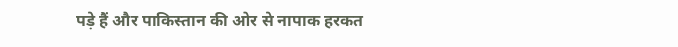पड़े हैं और पाकिस्तान की ओर से नापाक हरकत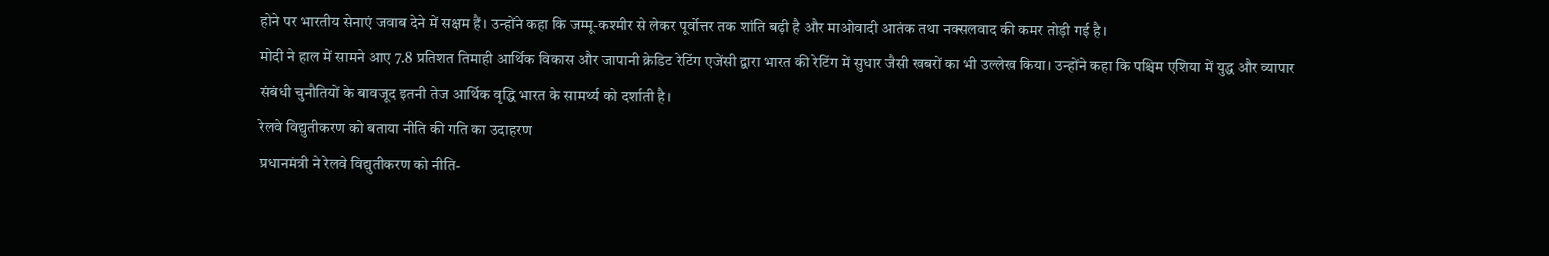होने पर भारतीय सेनाएं जवाब देने में सक्षम हैं। उन्होंने कहा कि जम्मू-कश्मीर से लेकर पूर्वोत्तर तक शांति बढ़ी है और माओवादी आतंक तथा नक्सलवाद की कमर तोड़ी गई है।
मोदी ने हाल में सामने आए 7.8 प्रतिशत तिमाही आर्थिक विकास और जापानी क्रेडिट रेटिंग एजेंसी द्वारा भारत की रेटिंग में सुधार जैसी खबरों का भी उल्लेख किया। उन्होंने कहा कि पश्चिम एशिया में युद्ध और व्यापार संबंधी चुनौतियों के बावजूद इतनी तेज आर्थिक वृद्धि भारत के सामर्थ्य को दर्शाती है।
रेलवे विद्युतीकरण को बताया नीति की गति का उदाहरण
प्रधानमंत्री ने रेलवे विद्युतीकरण को नीति-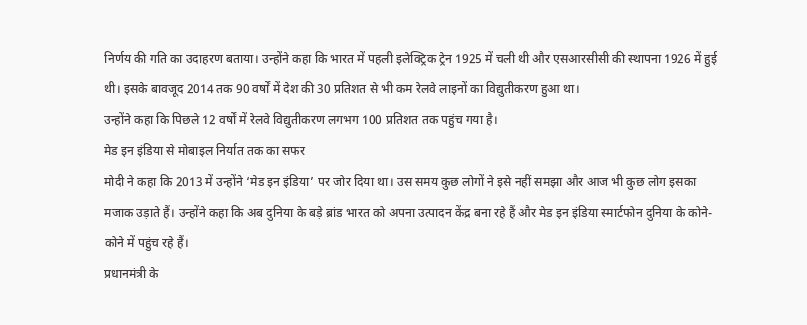निर्णय की गति का उदाहरण बताया। उन्होंने कहा कि भारत में पहली इलेक्ट्रिक ट्रेन 1925 में चली थी और एसआरसीसी की स्थापना 1926 में हुई थी। इसके बावजूद 2014 तक 90 वर्षों में देश की 30 प्रतिशत से भी कम रेलवे लाइनों का विद्युतीकरण हुआ था।
उन्होंने कहा कि पिछले 12 वर्षों में रेलवे विद्युतीकरण लगभग 100 प्रतिशत तक पहुंच गया है।
मेड इन इंडिया से मोबाइल निर्यात तक का सफर
मोदी ने कहा कि 2013 में उन्होंने ‘मेड इन इंडिया’ पर जोर दिया था। उस समय कुछ लोगों ने इसे नहीं समझा और आज भी कुछ लोग इसका मजाक उड़ाते हैं। उन्होंने कहा कि अब दुनिया के बड़े ब्रांड भारत को अपना उत्पादन केंद्र बना रहे हैं और मेड इन इंडिया स्मार्टफोन दुनिया के कोने-कोने में पहुंच रहे हैं।
प्रधानमंत्री के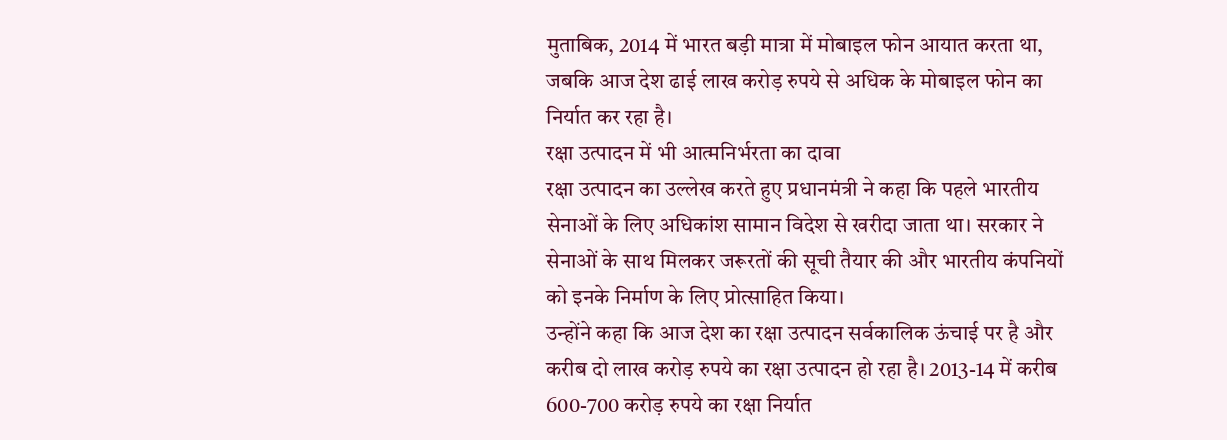मुताबिक, 2014 में भारत बड़ी मात्रा में मोबाइल फोन आयात करता था, जबकि आज देश ढाई लाख करोड़ रुपये से अधिक के मोबाइल फोन का निर्यात कर रहा है।
रक्षा उत्पादन में भी आत्मनिर्भरता का दावा
रक्षा उत्पादन का उल्लेख करते हुए प्रधानमंत्री ने कहा कि पहले भारतीय सेनाओं के लिए अधिकांश सामान विदेश से खरीदा जाता था। सरकार ने सेनाओं के साथ मिलकर जरूरतों की सूची तैयार की और भारतीय कंपनियों को इनके निर्माण के लिए प्रोत्साहित किया।
उन्होंने कहा कि आज देश का रक्षा उत्पादन सर्वकालिक ऊंचाई पर है और करीब दो लाख करोड़ रुपये का रक्षा उत्पादन हो रहा है। 2013-14 में करीब 600-700 करोड़ रुपये का रक्षा निर्यात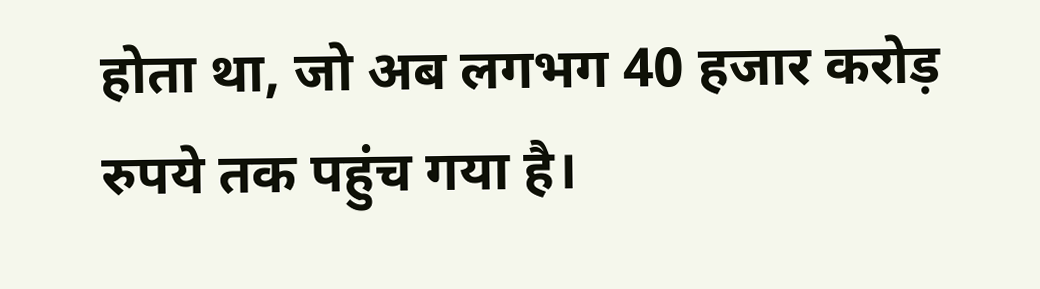होता था, जो अब लगभग 40 हजार करोड़ रुपये तक पहुंच गया है।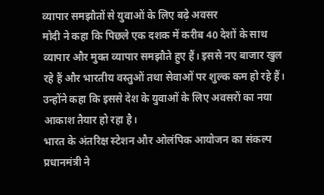व्यापार समझौतों से युवाओं के लिए बढ़े अवसर
मोदी ने कहा कि पिछले एक दशक में करीब 40 देशों के साथ व्यापार और मुक्त व्यापार समझौते हुए हैं। इससे नए बाजार खुल रहे हैं और भारतीय वस्तुओं तथा सेवाओं पर शुल्क कम हो रहे हैं। उन्होंने कहा कि इससे देश के युवाओं के लिए अवसरों का नया आकाश तैयार हो रहा है।
भारत के अंतरिक्ष स्टेशन और ओलंपिक आयोजन का संकल्प
प्रधानमंत्री ने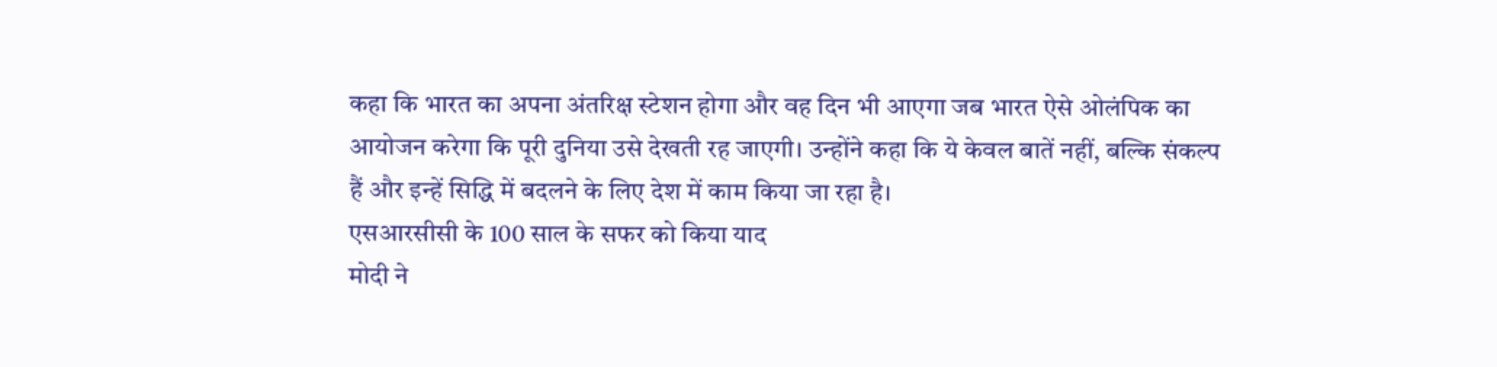कहा कि भारत का अपना अंतरिक्ष स्टेशन होगा और वह दिन भी आएगा जब भारत ऐसे ओलंपिक का आयोजन करेगा कि पूरी दुनिया उसे देखती रह जाएगी। उन्होंने कहा कि ये केवल बातें नहीं, बल्कि संकल्प हैं और इन्हें सिद्धि में बदलने के लिए देश में काम किया जा रहा है।
एसआरसीसी के 100 साल के सफर को किया याद
मोदी ने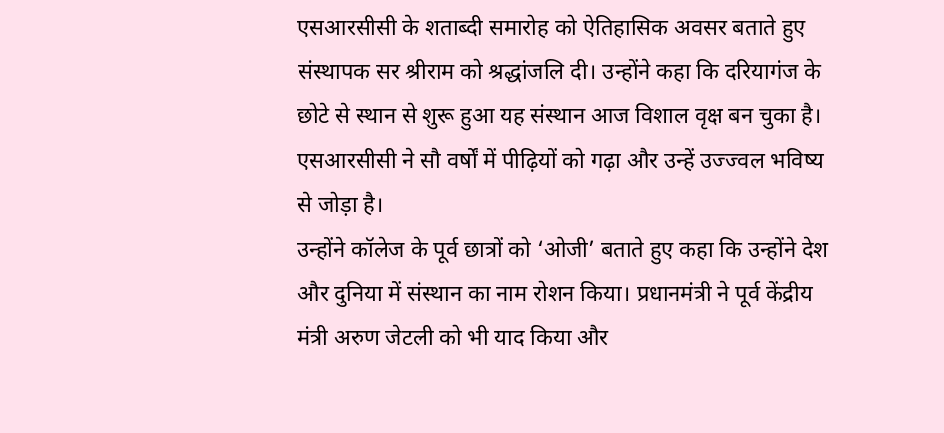एसआरसीसी के शताब्दी समारोह को ऐतिहासिक अवसर बताते हुए संस्थापक सर श्रीराम को श्रद्धांजलि दी। उन्होंने कहा कि दरियागंज के छोटे से स्थान से शुरू हुआ यह संस्थान आज विशाल वृक्ष बन चुका है। एसआरसीसी ने सौ वर्षों में पीढ़ियों को गढ़ा और उन्हें उज्ज्वल भविष्य से जोड़ा है।
उन्होंने कॉलेज के पूर्व छात्रों को ‘ओजी’ बताते हुए कहा कि उन्होंने देश और दुनिया में संस्थान का नाम रोशन किया। प्रधानमंत्री ने पूर्व केंद्रीय मंत्री अरुण जेटली को भी याद किया और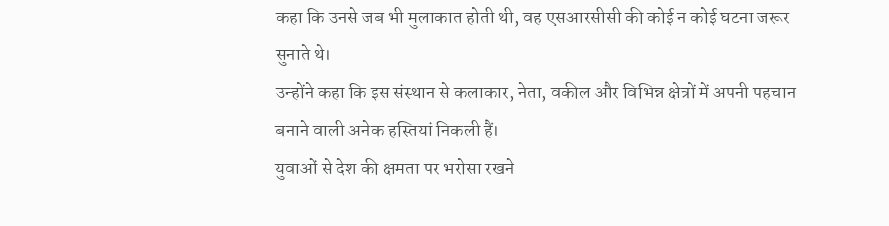कहा कि उनसे जब भी मुलाकात होती थी, वह एसआरसीसी की कोई न कोई घटना जरूर सुनाते थे।
उन्होंने कहा कि इस संस्थान से कलाकार, नेता, वकील और विभिन्न क्षेत्रों में अपनी पहचान बनाने वाली अनेक हस्तियां निकली हैं।
युवाओं से देश की क्षमता पर भरोसा रखने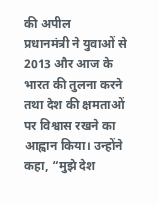की अपील
प्रधानमंत्री ने युवाओं से 2013 और आज के भारत की तुलना करने तथा देश की क्षमताओं पर विश्वास रखने का आह्वान किया। उन्होंने कहा, “मुझे देश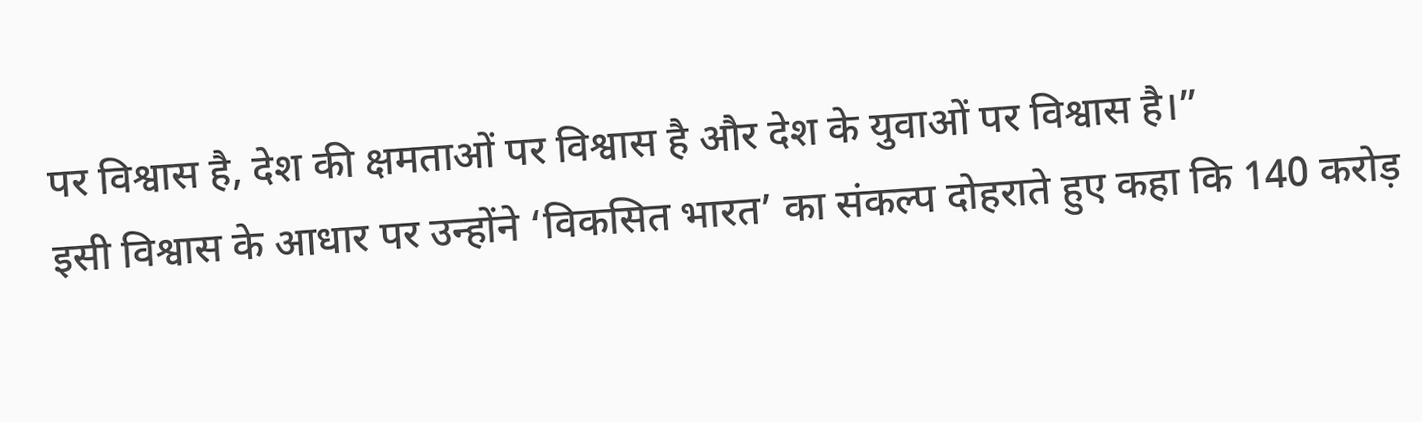पर विश्वास है, देश की क्षमताओं पर विश्वास है और देश के युवाओं पर विश्वास है।”
इसी विश्वास के आधार पर उन्होंने ‘विकसित भारत’ का संकल्प दोहराते हुए कहा कि 140 करोड़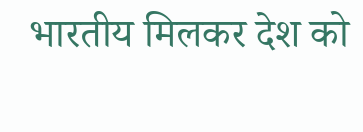भारतीय मिलकर देश को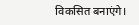विकसित बनाएंगे।